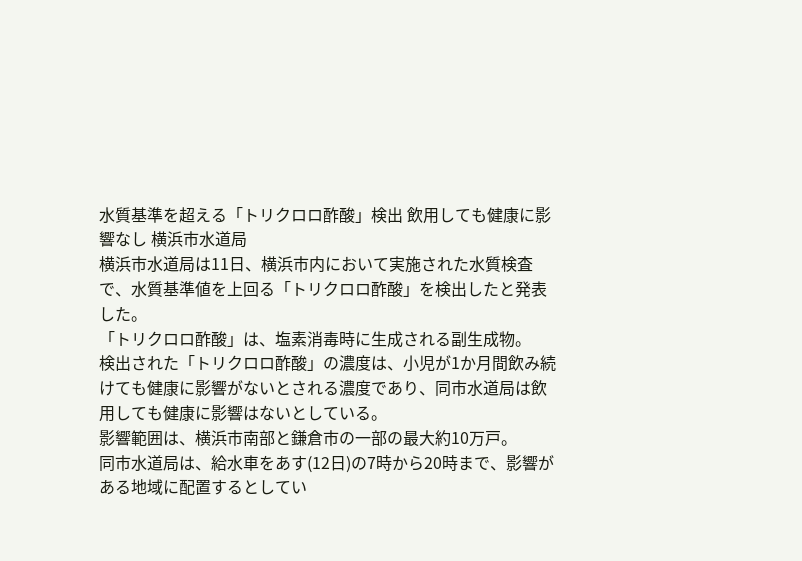水質基準を超える「トリクロロ酢酸」検出 飲用しても健康に影響なし 横浜市水道局
横浜市水道局は11日、横浜市内において実施された水質検査で、水質基準値を上回る「トリクロロ酢酸」を検出したと発表した。
「トリクロロ酢酸」は、塩素消毒時に生成される副生成物。
検出された「トリクロロ酢酸」の濃度は、小児が1か月間飲み続けても健康に影響がないとされる濃度であり、同市水道局は飲用しても健康に影響はないとしている。
影響範囲は、横浜市南部と鎌倉市の一部の最大約10万戸。
同市水道局は、給水車をあす(12日)の7時から20時まで、影響がある地域に配置するとしてい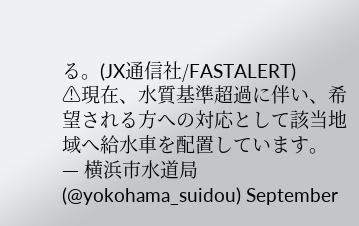る。(JX通信社/FASTALERT)
⚠現在、水質基準超過に伴い、希望される方への対応として該当地域へ給水車を配置しています。
— 横浜市水道局 (@yokohama_suidou) September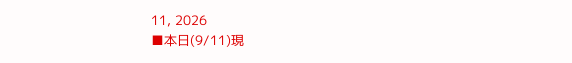11, 2026
■本日(9/11)現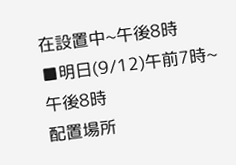在設置中~午後8時
■明日(9/12)午前7時~午後8時
配置場所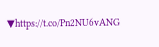▼https://t.co/Pn2NU6vANG